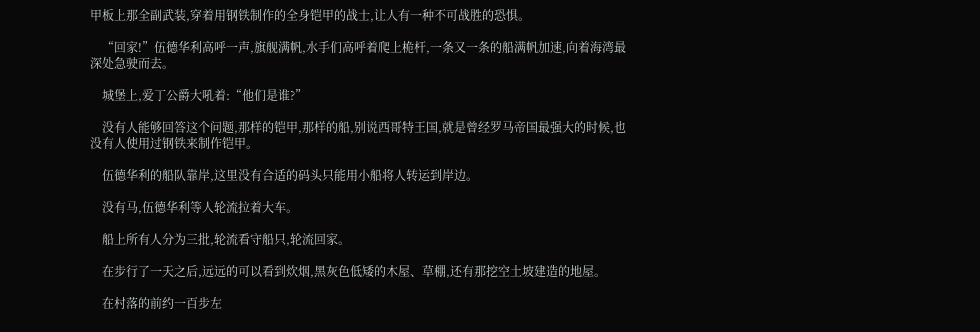甲板上那全副武装,穿着用钢铁制作的全身铠甲的战士,让人有一种不可战胜的恐惧。

    “回家!”伍德华利高呼一声,旗舰满帆,水手们高呼着爬上桅杆,一条又一条的船满帆加速,向着海湾最深处急驶而去。

    城堡上,爱丁公爵大吼着:“他们是谁?”

    没有人能够回答这个问题,那样的铠甲,那样的船,别说西哥特王国,就是曾经罗马帝国最强大的时候,也没有人使用过钢铁来制作铠甲。

    伍德华利的船队靠岸,这里没有合适的码头只能用小船将人转运到岸边。

    没有马,伍德华利等人轮流拉着大车。

    船上所有人分为三批,轮流看守船只,轮流回家。

    在步行了一天之后,远远的可以看到炊烟,黑灰色低矮的木屋、草棚,还有那挖空土坡建造的地屋。

    在村落的前约一百步左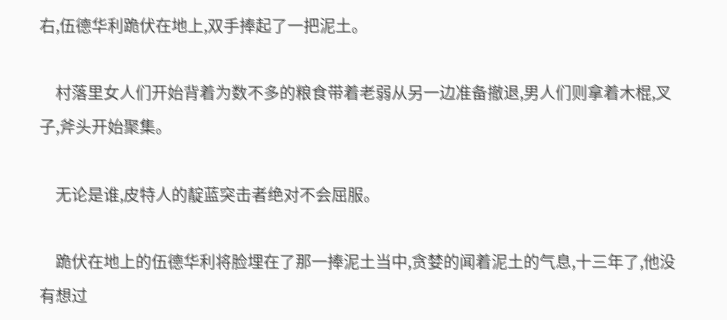右,伍德华利跪伏在地上,双手捧起了一把泥土。

    村落里女人们开始背着为数不多的粮食带着老弱从另一边准备撤退,男人们则拿着木棍,叉子,斧头开始聚集。

    无论是谁,皮特人的靛蓝突击者绝对不会屈服。

    跪伏在地上的伍德华利将脸埋在了那一捧泥土当中,贪婪的闻着泥土的气息,十三年了,他没有想过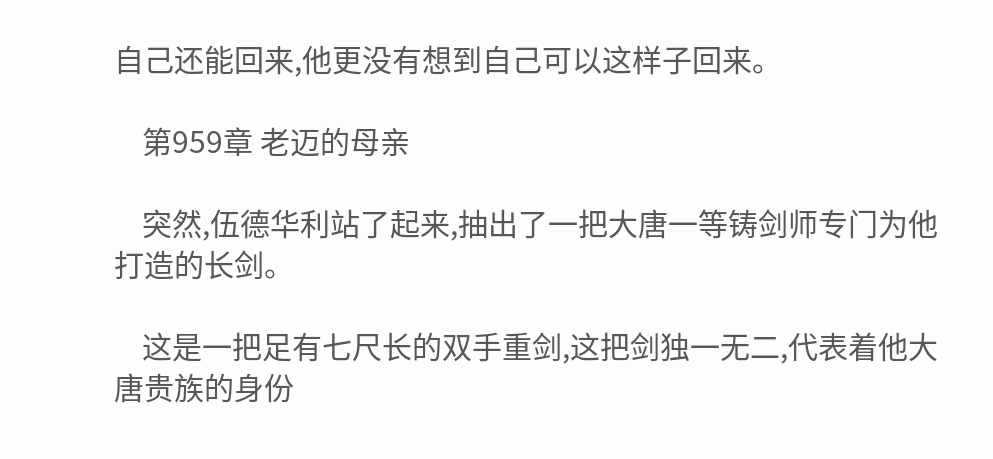自己还能回来,他更没有想到自己可以这样子回来。

    第959章 老迈的母亲

    突然,伍德华利站了起来,抽出了一把大唐一等铸剑师专门为他打造的长剑。

    这是一把足有七尺长的双手重剑,这把剑独一无二,代表着他大唐贵族的身份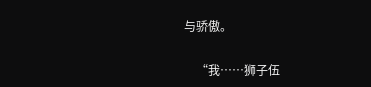与骄傲。

    “我……狮子伍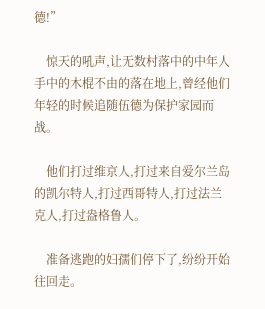德!”

    惊天的吼声,让无数村落中的中年人手中的木棍不由的落在地上,曾经他们年轻的时候追随伍德为保护家园而战。

    他们打过维京人,打过来自爱尔兰岛的凯尔特人,打过西哥特人,打过法兰克人,打过盎格鲁人。

    准备逃跑的妇孺们停下了,纷纷开始往回走。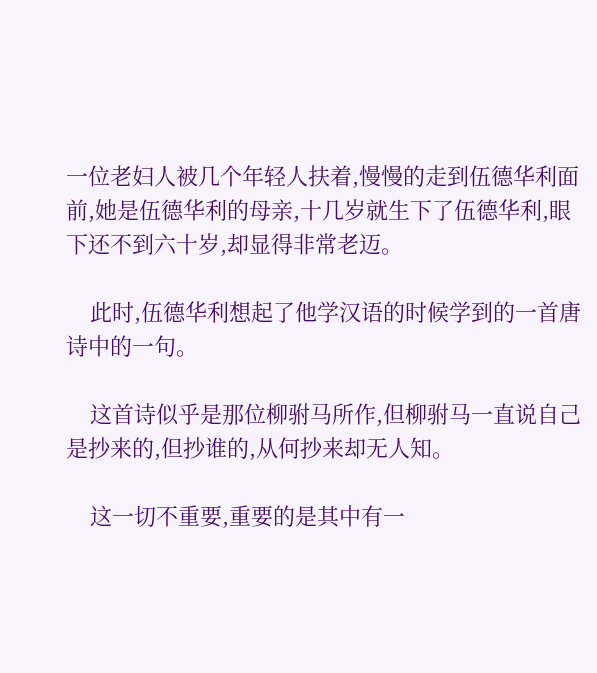一位老妇人被几个年轻人扶着,慢慢的走到伍德华利面前,她是伍德华利的母亲,十几岁就生下了伍德华利,眼下还不到六十岁,却显得非常老迈。

    此时,伍德华利想起了他学汉语的时候学到的一首唐诗中的一句。

    这首诗似乎是那位柳驸马所作,但柳驸马一直说自己是抄来的,但抄谁的,从何抄来却无人知。

    这一切不重要,重要的是其中有一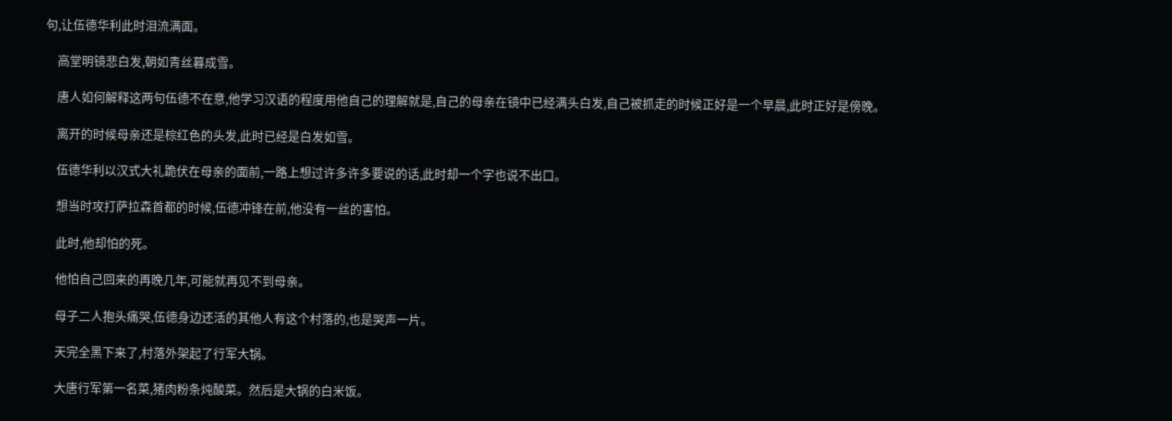句,让伍德华利此时泪流满面。

    高堂明镜悲白发,朝如青丝暮成雪。

    唐人如何解释这两句伍德不在意,他学习汉语的程度用他自己的理解就是,自己的母亲在镜中已经满头白发,自己被抓走的时候正好是一个早晨,此时正好是傍晚。

    离开的时候母亲还是棕红色的头发,此时已经是白发如雪。

    伍德华利以汉式大礼跪伏在母亲的面前,一路上想过许多许多要说的话,此时却一个字也说不出口。

    想当时攻打萨拉森首都的时候,伍德冲锋在前,他没有一丝的害怕。

    此时,他却怕的死。

    他怕自己回来的再晚几年,可能就再见不到母亲。

    母子二人抱头痛哭,伍德身边还活的其他人有这个村落的,也是哭声一片。

    天完全黑下来了,村落外架起了行军大锅。

    大唐行军第一名菜,猪肉粉条炖酸菜。然后是大锅的白米饭。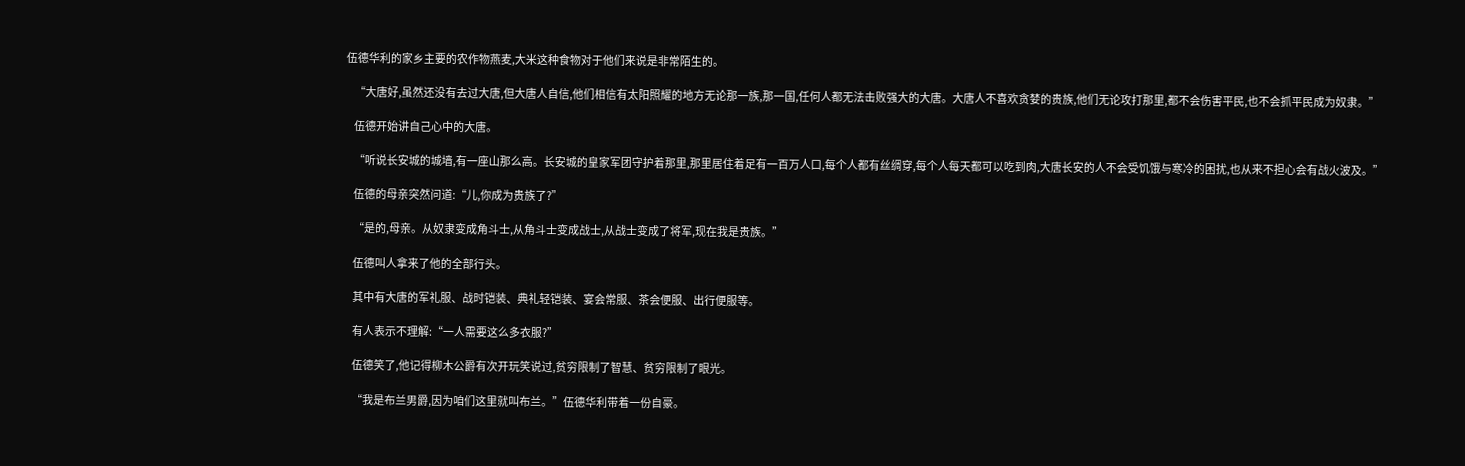伍德华利的家乡主要的农作物燕麦,大米这种食物对于他们来说是非常陌生的。

    “大唐好,虽然还没有去过大唐,但大唐人自信,他们相信有太阳照耀的地方无论那一族,那一国,任何人都无法击败强大的大唐。大唐人不喜欢贪婪的贵族,他们无论攻打那里,都不会伤害平民,也不会抓平民成为奴隶。”

    伍德开始讲自己心中的大唐。

    “听说长安城的城墙,有一座山那么高。长安城的皇家军团守护着那里,那里居住着足有一百万人口,每个人都有丝绸穿,每个人每天都可以吃到肉,大唐长安的人不会受饥饿与寒冷的困扰,也从来不担心会有战火波及。”

    伍德的母亲突然问道:“儿,你成为贵族了?”

    “是的,母亲。从奴隶变成角斗士,从角斗士变成战士,从战士变成了将军,现在我是贵族。”

    伍德叫人拿来了他的全部行头。

    其中有大唐的军礼服、战时铠装、典礼轻铠装、宴会常服、茶会便服、出行便服等。

    有人表示不理解:“一人需要这么多衣服?”

    伍德笑了,他记得柳木公爵有次开玩笑说过,贫穷限制了智慧、贫穷限制了眼光。

    “我是布兰男爵,因为咱们这里就叫布兰。”伍德华利带着一份自豪。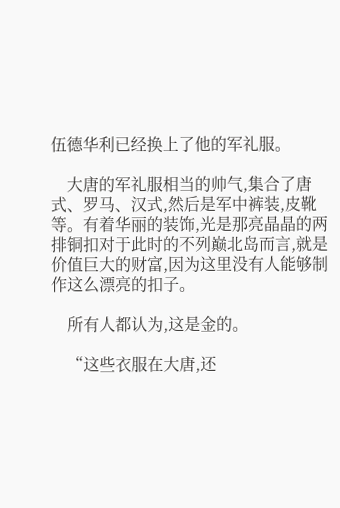伍德华利已经换上了他的军礼服。

    大唐的军礼服相当的帅气,集合了唐式、罗马、汉式,然后是军中裤装,皮靴等。有着华丽的装饰,光是那亮晶晶的两排铜扣对于此时的不列巅北岛而言,就是价值巨大的财富,因为这里没有人能够制作这么漂亮的扣子。

    所有人都认为,这是金的。

    “这些衣服在大唐,还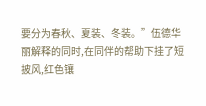要分为春秋、夏装、冬装。”伍德华丽解释的同时,在同伴的帮助下挂了短披风,红色镶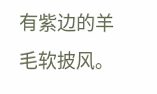有紫边的羊毛软披风。